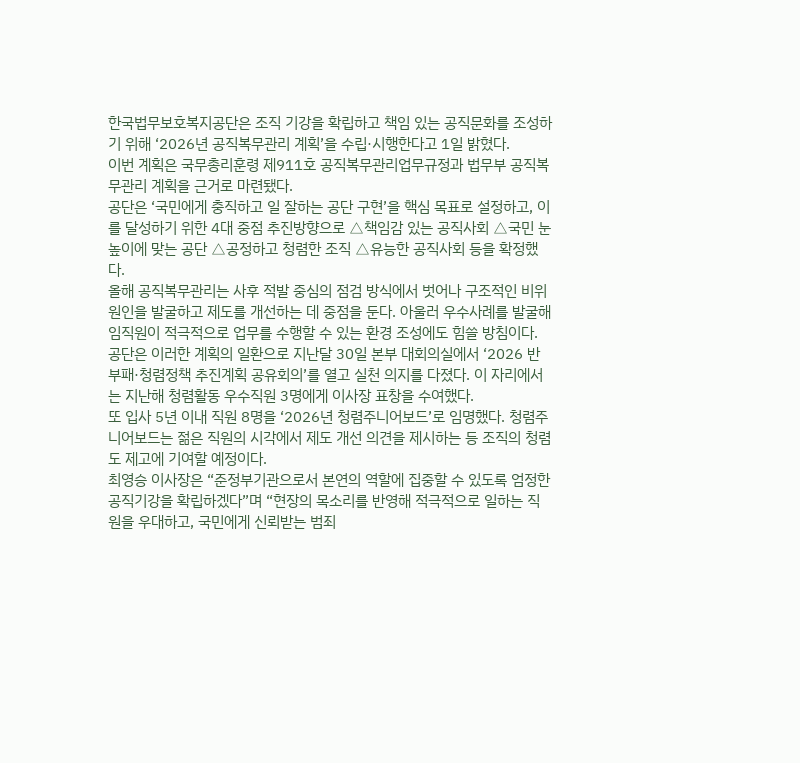한국법무보호복지공단은 조직 기강을 확립하고 책임 있는 공직문화를 조성하기 위해 ‘2026년 공직복무관리 계획’을 수립·시행한다고 1일 밝혔다.
이번 계획은 국무총리훈령 제911호 공직복무관리업무규정과 법무부 공직복무관리 계획을 근거로 마련됐다.
공단은 ‘국민에게 충직하고 일 잘하는 공단 구현’을 핵심 목표로 설정하고, 이를 달성하기 위한 4대 중점 추진방향으로 △책임감 있는 공직사회 △국민 눈높이에 맞는 공단 △공정하고 청렴한 조직 △유능한 공직사회 등을 확정했다.
올해 공직복무관리는 사후 적발 중심의 점검 방식에서 벗어나 구조적인 비위 원인을 발굴하고 제도를 개선하는 데 중점을 둔다. 아울러 우수사례를 발굴해 임직원이 적극적으로 업무를 수행할 수 있는 환경 조성에도 힘쓸 방침이다.
공단은 이러한 계획의 일환으로 지난달 30일 본부 대회의실에서 ‘2026 반부패·청렴정책 추진계획 공유회의’를 열고 실천 의지를 다졌다. 이 자리에서는 지난해 청렴활동 우수직원 3명에게 이사장 표창을 수여했다.
또 입사 5년 이내 직원 8명을 ‘2026년 청렴주니어보드’로 임명했다. 청렴주니어보드는 젊은 직원의 시각에서 제도 개선 의견을 제시하는 등 조직의 청렴도 제고에 기여할 예정이다.
최영승 이사장은 “준정부기관으로서 본연의 역할에 집중할 수 있도록 엄정한 공직기강을 확립하겠다”며 “현장의 목소리를 반영해 적극적으로 일하는 직원을 우대하고, 국민에게 신뢰받는 범죄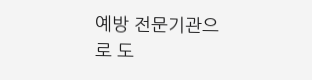예방 전문기관으로 도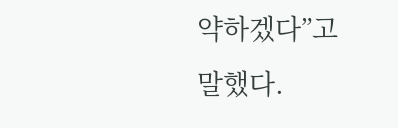약하겠다”고 말했다.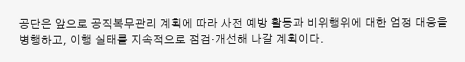공단은 앞으로 공직복무관리 계획에 따라 사전 예방 활동과 비위행위에 대한 엄정 대응을 병행하고, 이행 실태를 지속적으로 점검·개선해 나갈 계획이다.